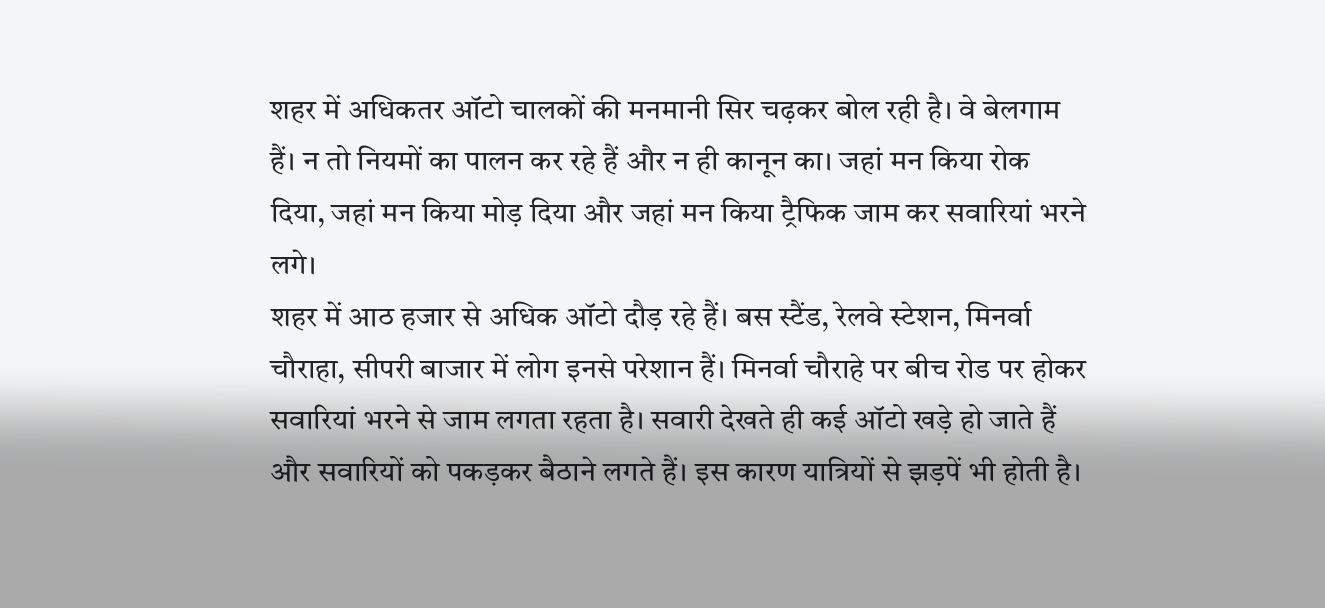शहर में अधिकतर ऑटो चालकों की मनमानी सिर चढ़कर बोल रही है। वे बेलगाम हैं। न तो नियमों का पालन कर रहे हैं और न ही कानून का। जहां मन किया रोक दिया, जहां मन किया मोड़ दिया और जहां मन किया ट्रैफिक जाम कर सवारियां भरने लगे।
शहर में आठ हजार से अधिक ऑटो दौड़ रहे हैं। बस स्टैंड, रेलवे स्टेशन, मिनर्वा चौराहा, सीपरी बाजार में लोग इनसे परेशान हैं। मिनर्वा चौराहे पर बीच रोड पर होकर सवारियां भरने से जाम लगता रहता है। सवारी देखते ही कई ऑटो खड़े हो जाते हैं और सवारियों को पकड़कर बैठाने लगते हैं। इस कारण यात्रियों से झड़पें भी होती है।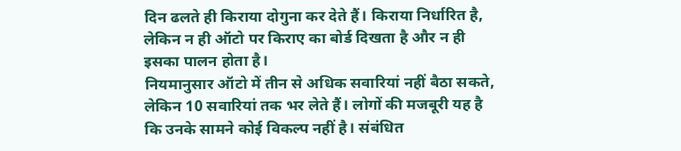दिन ढलते ही किराया दोगुना कर देते हैं। किराया निर्धारित है, लेकिन न ही ऑटो पर किराए का बोर्ड दिखता है और न ही इसका पालन होता है।
नियमानुसार ऑटो में तीन से अधिक सवारियां नहीं बैठा सकते, लेकिन 10 सवारियां तक भर लेते हैं। लोगों की मजबूरी यह है कि उनके सामने कोई विकल्प नहीं है। संबंधित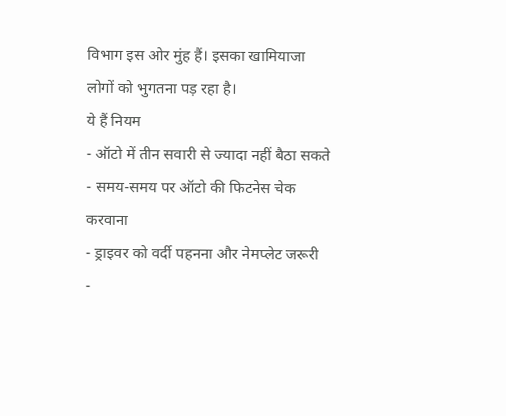विभाग इस ओर मुंह हैं। इसका खामियाजा लोगों को भुगतना पड़ रहा है।
ये हैं नियम
- ऑटो में तीन सवारी से ज्यादा नहीं बैठा सकते
- समय-समय पर ऑटो की फिटनेस चेक करवाना
- ड्राइवर को वर्दी पहनना और नेमप्लेट जरूरी
-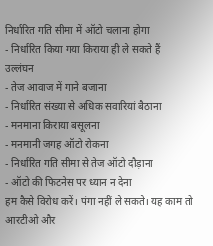निर्धारित गति सीमा में ऑटो चलाना होगा
- निर्धारित किया गया किराया ही ले सकते हैं
उल्लंघन
- तेज आवाज में गाने बजाना
- निर्धारित संख्या से अधिक सवारियां बैठाना
- मनमाना किराया बसूलना
- मनमानी जगह ऑटो रोकना
- निर्धारित गति सीमा से तेज ऑटो दौड़ाना
- ऑटो की फिटनेस पर ध्यान न देना
हम कैसे विरोध करें। पंगा नहीं ले सकते। यह काम तो आरटीओ और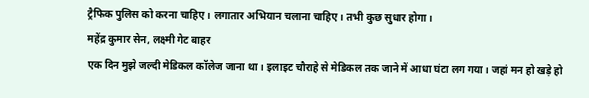ट्रैफिक पुलिस को करना चाहिए। लगातार अभियान चलाना चाहिए। तभी कुछ सुधार होगा।
महेंद्र कुमार सेन, लक्ष्मी गेट बाहर
एक दिन मुझे जल्दी मेडिकल कॉलेज जाना था। इलाइट चौराहे से मेडिकल तक जाने में आधा घंटा लग गया। जहां मन हो खड़े हो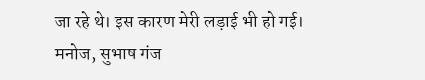जा रहे थे। इस कारण मेरी लड़ाई भी हो गई।
मनोज, सुभाष गंज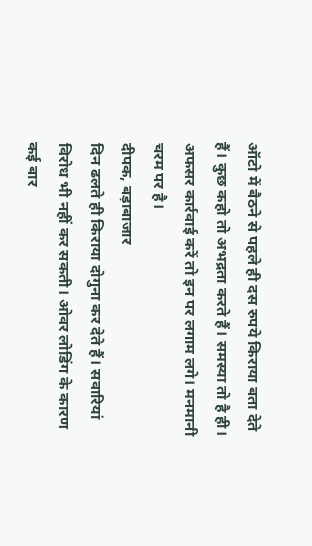ऑटो में बैठने से पहले ही दस रुपये किराया बता देते हैं। कुछ कहो तो अभद्रता करते हैं। समस्या तो है ही। अफसर कार्रवाई करें तो इन पर लगाम लगे। मनमानी चरम पर है।
दीपक, बड़ाबाजार
दिन ढलते ही किराया दोगुना कर देते हैं। सवारियां विरोध भी नहीं कर सकती। ओवर लोडिंग के कारण कई बार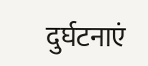दुर्घटनाएं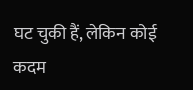घट चुकी हैं, लेकिन कोई कदम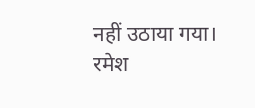नहीं उठाया गया।
रमेश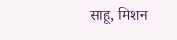साहू, मिशन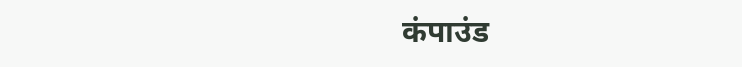कंपाउंड